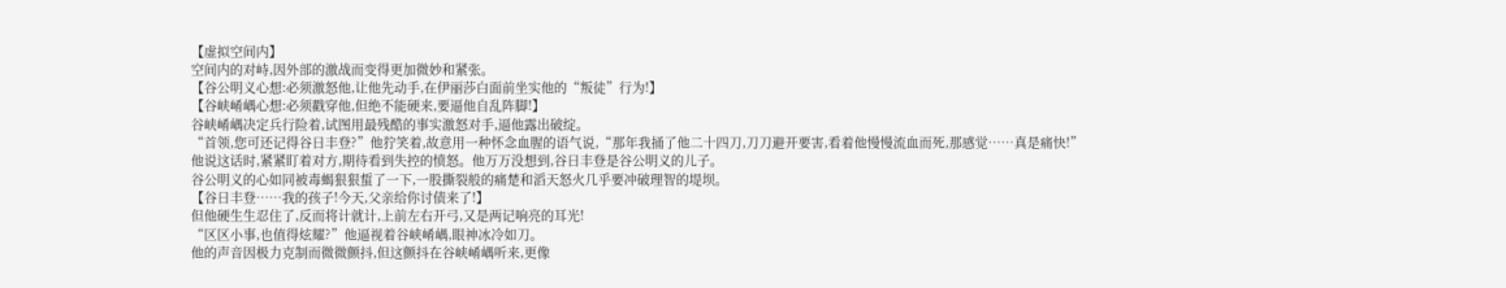【虚拟空间内】
空间内的对峙,因外部的激战而变得更加微妙和紧张。
【谷公明义心想:必须激怒他,让他先动手,在伊丽莎白面前坐实他的“叛徒”行为!】
【谷峡崤嵎心想:必须戳穿他,但绝不能硬来,要逼他自乱阵脚!】
谷峡崤嵎决定兵行险着,试图用最残酷的事实激怒对手,逼他露出破绽。
“首领,您可还记得谷日丰登?”他狞笑着,故意用一种怀念血腥的语气说,“那年我捅了他二十四刀,刀刀避开要害,看着他慢慢流血而死,那感觉……真是痛快!”
他说这话时,紧紧盯着对方,期待看到失控的愤怒。他万万没想到,谷日丰登是谷公明义的儿子。
谷公明义的心如同被毒蝎狠狠蜇了一下,一股撕裂般的痛楚和滔天怒火几乎要冲破理智的堤坝。
【谷日丰登……我的孩子!今天,父亲给你讨债来了!】
但他硬生生忍住了,反而将计就计,上前左右开弓,又是两记响亮的耳光!
“区区小事,也值得炫耀?”他逼视着谷峡崤嵎,眼神冰冷如刀。
他的声音因极力克制而微微颤抖,但这颤抖在谷峡崤嵎听来,更像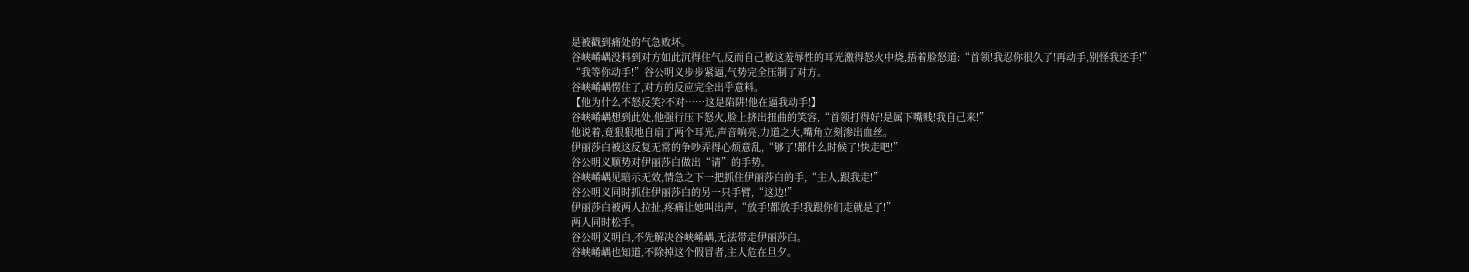是被戳到痛处的气急败坏。
谷峡崤嵎没料到对方如此沉得住气,反而自己被这羞辱性的耳光激得怒火中烧,捂着脸怒道:“首领!我忍你很久了!再动手,别怪我还手!”
“我等你动手!”谷公明义步步紧逼,气势完全压制了对方。
谷峡崤嵎愣住了,对方的反应完全出乎意料。
【他为什么不怒反笑?不对……这是陷阱!他在逼我动手!】
谷峡崤嵎想到此处,他强行压下怒火,脸上挤出扭曲的笑容,“首领打得好!是属下嘴贱!我自己来!”
他说着,竟狠狠地自扇了两个耳光,声音响亮,力道之大,嘴角立刻渗出血丝。
伊丽莎白被这反复无常的争吵弄得心烦意乱,“够了!都什么时候了!快走吧!”
谷公明义顺势对伊丽莎白做出“请”的手势。
谷峡崤嵎见暗示无效,情急之下一把抓住伊丽莎白的手,“主人,跟我走!”
谷公明义同时抓住伊丽莎白的另一只手臂,“这边!”
伊丽莎白被两人拉扯,疼痛让她叫出声,“放手!都放手!我跟你们走就是了!”
两人同时松手。
谷公明义明白,不先解决谷峡崤嵎,无法带走伊丽莎白。
谷峡崤嵎也知道,不除掉这个假冒者,主人危在旦夕。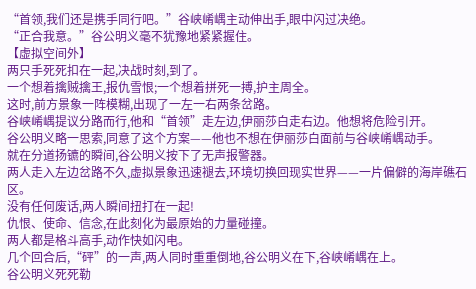“首领,我们还是携手同行吧。”谷峡崤嵎主动伸出手,眼中闪过决绝。
“正合我意。”谷公明义毫不犹豫地紧紧握住。
【虚拟空间外】
两只手死死扣在一起,决战时刻,到了。
一个想着擒贼擒王,报仇雪恨;一个想着拼死一搏,护主周全。
这时,前方景象一阵模糊,出现了一左一右两条岔路。
谷峡崤嵎提议分路而行,他和“首领”走左边,伊丽莎白走右边。他想将危险引开。
谷公明义略一思索,同意了这个方案——他也不想在伊丽莎白面前与谷峡崤嵎动手。
就在分道扬镳的瞬间,谷公明义按下了无声报警器。
两人走入左边岔路不久,虚拟景象迅速褪去,环境切换回现实世界——一片偏僻的海岸礁石区。
没有任何废话,两人瞬间扭打在一起!
仇恨、使命、信念,在此刻化为最原始的力量碰撞。
两人都是格斗高手,动作快如闪电。
几个回合后,“砰”的一声,两人同时重重倒地,谷公明义在下,谷峡崤嵎在上。
谷公明义死死勒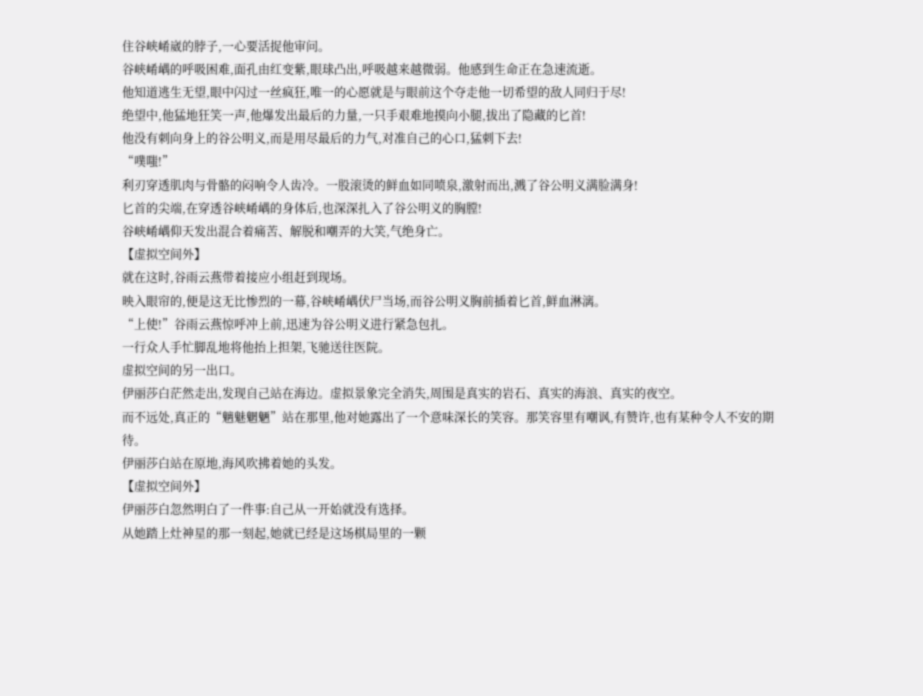住谷峡崤崴的脖子,一心要活捉他审问。
谷峡崤嵎的呼吸困难,面孔由红变紫,眼球凸出,呼吸越来越微弱。他感到生命正在急速流逝。
他知道逃生无望,眼中闪过一丝疯狂,唯一的心愿就是与眼前这个夺走他一切希望的敌人同归于尽!
绝望中,他猛地狂笑一声,他爆发出最后的力量,一只手艰难地摸向小腿,拔出了隐藏的匕首!
他没有刺向身上的谷公明义,而是用尽最后的力气,对准自己的心口,猛刺下去!
“噗嗤!”
利刃穿透肌肉与骨骼的闷响令人齿冷。一股滚烫的鲜血如同喷泉,激射而出,溅了谷公明义满脸满身!
匕首的尖端,在穿透谷峡崤嵎的身体后,也深深扎入了谷公明义的胸膛!
谷峡崤嵎仰天发出混合着痛苦、解脱和嘲弄的大笑,气绝身亡。
【虚拟空间外】
就在这时,谷雨云燕带着接应小组赶到现场。
映入眼帘的,便是这无比惨烈的一幕,谷峡崤嵎伏尸当场,而谷公明义胸前插着匕首,鲜血淋漓。
“上使!”谷雨云燕惊呼冲上前,迅速为谷公明义进行紧急包扎。
一行众人手忙脚乱地将他抬上担架,飞驰送往医院。
虚拟空间的另一出口。
伊丽莎白茫然走出,发现自己站在海边。虚拟景象完全消失,周围是真实的岩石、真实的海浪、真实的夜空。
而不远处,真正的“魑魅魍魉”站在那里,他对她露出了一个意味深长的笑容。那笑容里有嘲讽,有赞许,也有某种令人不安的期待。
伊丽莎白站在原地,海风吹拂着她的头发。
【虚拟空间外】
伊丽莎白忽然明白了一件事:自己从一开始就没有选择。
从她踏上灶神星的那一刻起,她就已经是这场棋局里的一颗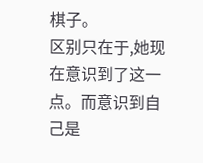棋子。
区别只在于,她现在意识到了这一点。而意识到自己是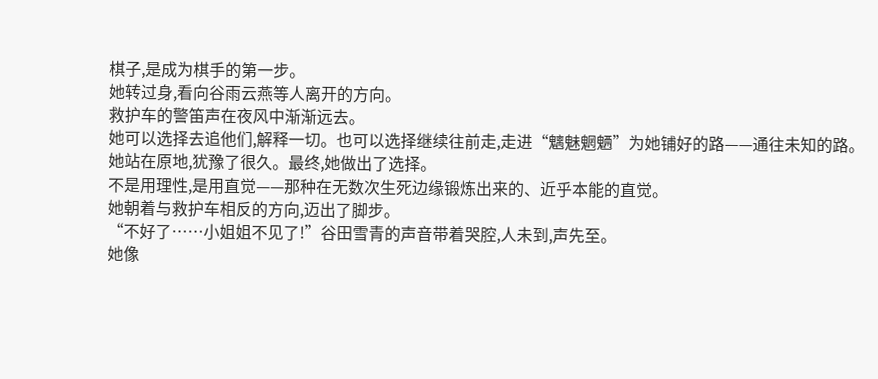棋子,是成为棋手的第一步。
她转过身,看向谷雨云燕等人离开的方向。
救护车的警笛声在夜风中渐渐远去。
她可以选择去追他们,解释一切。也可以选择继续往前走,走进“魑魅魍魉”为她铺好的路——通往未知的路。
她站在原地,犹豫了很久。最终,她做出了选择。
不是用理性,是用直觉——那种在无数次生死边缘锻炼出来的、近乎本能的直觉。
她朝着与救护车相反的方向,迈出了脚步。
“不好了……小姐姐不见了!”谷田雪青的声音带着哭腔,人未到,声先至。
她像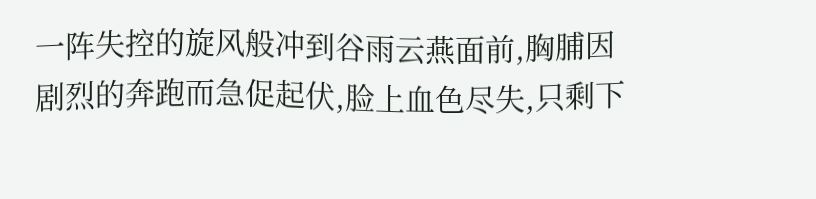一阵失控的旋风般冲到谷雨云燕面前,胸脯因剧烈的奔跑而急促起伏,脸上血色尽失,只剩下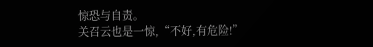惊恐与自责。
关召云也是一惊,“不好,有危险!”